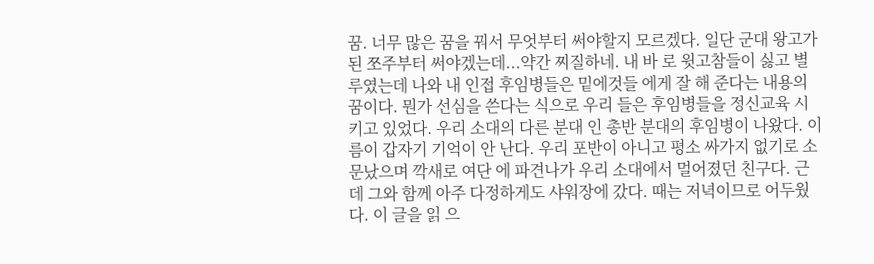꿈. 너무 많은 꿈을 꿔서 무엇부터 써야할지 모르겠다. 일단 군대 왕고가 된 쪼주부터 써야겠는데...약간 찌질하네. 내 바 로 윗고참들이 싫고 별루였는데 나와 내 인접 후임병들은 밑에것들 에게 잘 해 준다는 내용의 꿈이다. 뭔가 선심을 쓴다는 식으로 우리 들은 후임병들을 정신교육 시키고 있었다. 우리 소대의 다른 분대 인 총반 분대의 후임병이 나왔다. 이름이 갑자기 기억이 안 난다. 우리 포반이 아니고 평소 싸가지 없기로 소문났으며 깍새로 여단 에 파견나가 우리 소대에서 멀어졌던 친구다. 근데 그와 함께 아주 다정하게도 샤워장에 갔다. 때는 저녁이므로 어두웠다. 이 글을 읽 으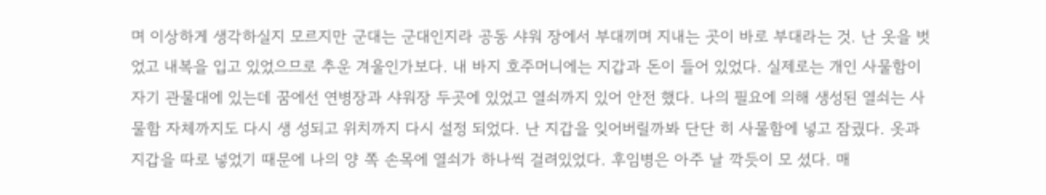며 이상하게 생각하실지 모르지만 군대는 군대인지라 공동 샤워 장에서 부대끼며 지내는 곳이 바로 부대라는 것. 난 옷을 벗었고 내복을 입고 있었으므로 추운 겨울인가보다. 내 바지 호주머니에는 지갑과 돈이 들어 있었다. 실제로는 개인 사물함이 자기 관물대에 있는데 꿈에선 연병장과 샤워장 두곳에 있었고 열쇠까지 있어 안전 했다. 나의 필요에 의해 생성된 열쇠는 사물함 자체까지도 다시 생 성되고 위치까지 다시 설정 되었다. 난 지갑을 잊어버릴까봐 단단 히 사물함에 넣고 잠궜다. 옷과 지갑을 따로 넣었기 때문에 나의 양 쪽 손목에 열쇠가 하나씩 걸려있었다. 후임병은 아주 날 깍듯이 모 셨다. 매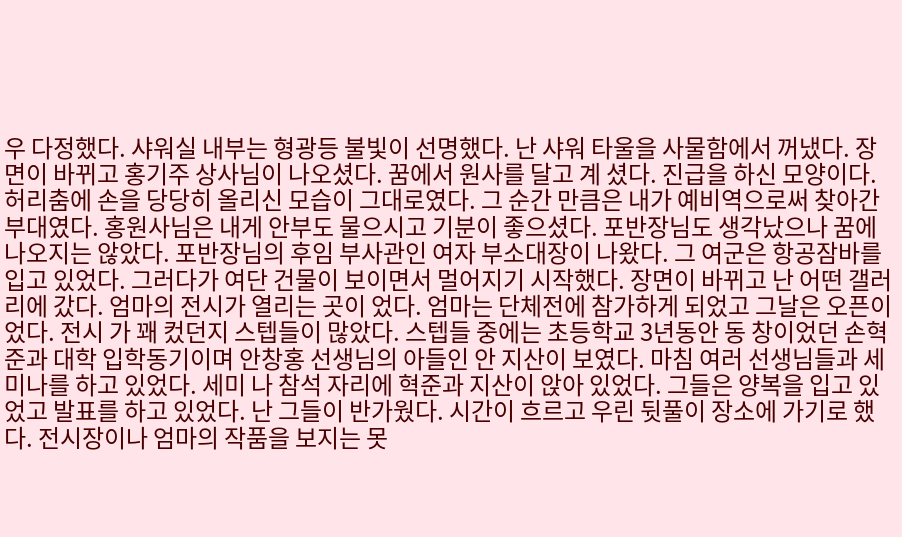우 다정했다. 샤워실 내부는 형광등 불빛이 선명했다. 난 샤워 타울을 사물함에서 꺼냈다. 장면이 바뀌고 홍기주 상사님이 나오셨다. 꿈에서 원사를 달고 계 셨다. 진급을 하신 모양이다. 허리춤에 손을 당당히 올리신 모습이 그대로였다. 그 순간 만큼은 내가 예비역으로써 찾아간 부대였다. 홍원사님은 내게 안부도 물으시고 기분이 좋으셨다. 포반장님도 생각났으나 꿈에 나오지는 않았다. 포반장님의 후임 부사관인 여자 부소대장이 나왔다. 그 여군은 항공잠바를 입고 있었다. 그러다가 여단 건물이 보이면서 멀어지기 시작했다. 장면이 바뀌고 난 어떤 갤러리에 갔다. 엄마의 전시가 열리는 곳이 었다. 엄마는 단체전에 참가하게 되었고 그날은 오픈이었다. 전시 가 꽤 컸던지 스텝들이 많았다. 스텝들 중에는 초등학교 3년동안 동 창이었던 손혁준과 대학 입학동기이며 안창홍 선생님의 아들인 안 지산이 보였다. 마침 여러 선생님들과 세미나를 하고 있었다. 세미 나 참석 자리에 혁준과 지산이 앉아 있었다. 그들은 양복을 입고 있 었고 발표를 하고 있었다. 난 그들이 반가웠다. 시간이 흐르고 우린 뒷풀이 장소에 가기로 했다. 전시장이나 엄마의 작품을 보지는 못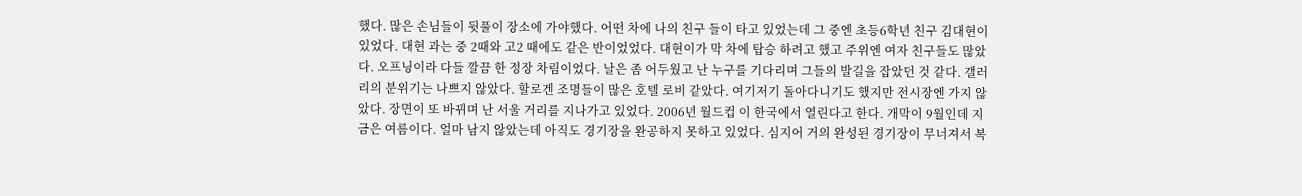했다. 많은 손님들이 뒷풀이 장소에 가야했다. 어떤 차에 나의 친구 들이 타고 있었는데 그 중엔 초등6학년 친구 김대현이 있었다. 대현 과는 중 2때와 고2 때에도 같은 반이었었다. 대현이가 막 차에 탑승 하려고 했고 주위엔 여자 친구들도 많았다. 오프닝이라 다들 깔끔 한 정장 차림이었다. 날은 좀 어두웠고 난 누구를 기다리며 그들의 발길을 잡았던 것 같다. 갤러리의 분위기는 나쁘지 않았다. 할로겐 조명들이 많은 호텔 로비 같았다. 여기저기 돌아다니기도 했지만 전시장엔 가지 않았다. 장면이 또 바뀌며 난 서울 거리를 지나가고 있었다. 2006년 월드컵 이 한국에서 열린다고 한다. 개막이 9월인데 지금은 여름이다. 얼마 남지 않았는데 아직도 경기장을 완공하지 못하고 있었다. 심지어 거의 완성된 경기장이 무너져서 복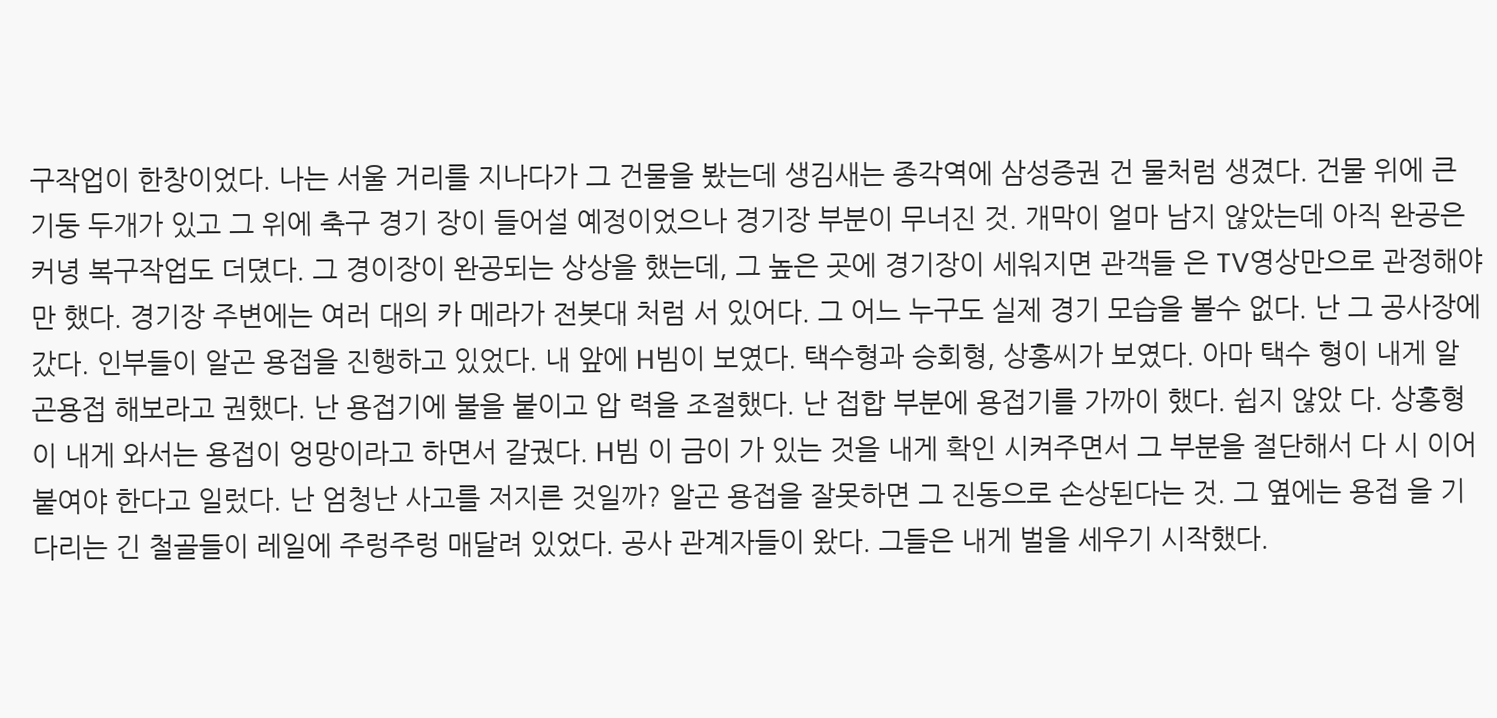구작업이 한창이었다. 나는 서울 거리를 지나다가 그 건물을 봤는데 생김새는 종각역에 삼성증권 건 물처럼 생겼다. 건물 위에 큰 기둥 두개가 있고 그 위에 축구 경기 장이 들어설 예정이었으나 경기장 부분이 무너진 것. 개막이 얼마 남지 않았는데 아직 완공은 커녕 복구작업도 더뎠다. 그 경이장이 완공되는 상상을 했는데, 그 높은 곳에 경기장이 세워지면 관객들 은 TV영상만으로 관정해야만 했다. 경기장 주변에는 여러 대의 카 메라가 전봇대 처럼 서 있어다. 그 어느 누구도 실제 경기 모습을 볼수 없다. 난 그 공사장에 갔다. 인부들이 알곤 용접을 진행하고 있었다. 내 앞에 H빔이 보였다. 택수형과 승회형, 상홍씨가 보였다. 아마 택수 형이 내게 알곤용접 해보라고 권했다. 난 용접기에 불을 붙이고 압 력을 조절했다. 난 접합 부분에 용접기를 가까이 했다. 쉽지 않았 다. 상홍형이 내게 와서는 용접이 엉망이라고 하면서 갈궜다. H빔 이 금이 가 있는 것을 내게 확인 시켜주면서 그 부분을 절단해서 다 시 이어 붙여야 한다고 일렀다. 난 엄청난 사고를 저지른 것일까? 알곤 용접을 잘못하면 그 진동으로 손상된다는 것. 그 옆에는 용접 을 기다리는 긴 철골들이 레일에 주렁주렁 매달려 있었다. 공사 관계자들이 왔다. 그들은 내게 벌을 세우기 시작했다.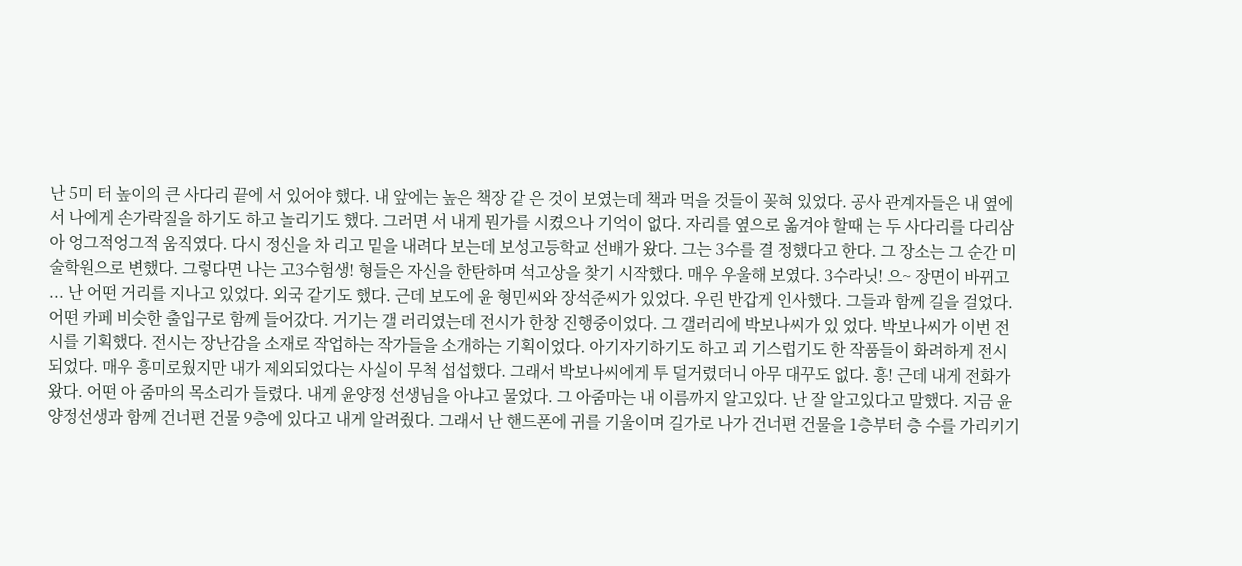난 5미 터 높이의 큰 사다리 끝에 서 있어야 했다. 내 앞에는 높은 책장 같 은 것이 보였는데 책과 먹을 것들이 꽂혀 있었다. 공사 관계자들은 내 옆에서 나에게 손가락질을 하기도 하고 놀리기도 했다. 그러면 서 내게 뭔가를 시켰으나 기억이 없다. 자리를 옆으로 옮겨야 할때 는 두 사다리를 다리삼아 엉그적엉그적 움직였다. 다시 정신을 차 리고 밑을 내려다 보는데 보성고등학교 선배가 왔다. 그는 3수를 결 정했다고 한다. 그 장소는 그 순간 미술학원으로 변했다. 그렇다면 나는 고3수험생! 형들은 자신을 한탄하며 석고상을 찾기 시작했다. 매우 우울해 보였다. 3수라닛! 으~ 장면이 바뀌고 ... 난 어떤 거리를 지나고 있었다. 외국 같기도 했다. 근데 보도에 윤 형민씨와 장석준씨가 있었다. 우린 반갑게 인사했다. 그들과 함께 길을 걸었다. 어떤 카페 비슷한 출입구로 함께 들어갔다. 거기는 갤 러리였는데 전시가 한창 진행중이었다. 그 갤러리에 박보나씨가 있 었다. 박보나씨가 이번 전시를 기획했다. 전시는 장난감을 소재로 작업하는 작가들을 소개하는 기획이었다. 아기자기하기도 하고 괴 기스럽기도 한 작품들이 화려하게 전시되었다. 매우 흥미로웠지만 내가 제외되었다는 사실이 무척 섭섭했다. 그래서 박보나씨에게 투 덜거렸더니 아무 대꾸도 없다. 흥! 근데 내게 전화가 왔다. 어떤 아 줌마의 목소리가 들렸다. 내게 윤양정 선생님을 아냐고 물었다. 그 아줌마는 내 이름까지 알고있다. 난 잘 알고있다고 말했다. 지금 윤 양정선생과 함께 건너편 건물 9층에 있다고 내게 알려줬다. 그래서 난 핸드폰에 귀를 기울이며 길가로 나가 건너편 건물을 1층부터 층 수를 가리키기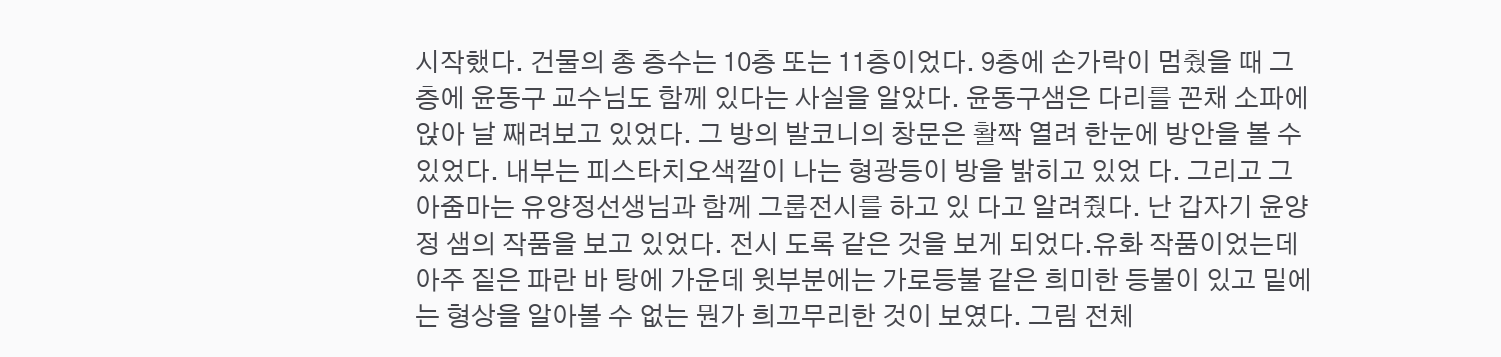시작했다. 건물의 총 층수는 10층 또는 11층이었다. 9층에 손가락이 멈췄을 때 그 층에 윤동구 교수님도 함께 있다는 사실을 알았다. 윤동구샘은 다리를 꼰채 소파에 앉아 날 째려보고 있었다. 그 방의 발코니의 창문은 활짝 열려 한눈에 방안을 볼 수 있었다. 내부는 피스타치오색깔이 나는 형광등이 방을 밝히고 있었 다. 그리고 그 아줌마는 유양정선생님과 함께 그룹전시를 하고 있 다고 알려줬다. 난 갑자기 윤양정 샘의 작품을 보고 있었다. 전시 도록 같은 것을 보게 되었다.유화 작품이었는데 아주 짙은 파란 바 탕에 가운데 윗부분에는 가로등불 같은 희미한 등불이 있고 밑에는 형상을 알아볼 수 없는 뭔가 희끄무리한 것이 보였다. 그림 전체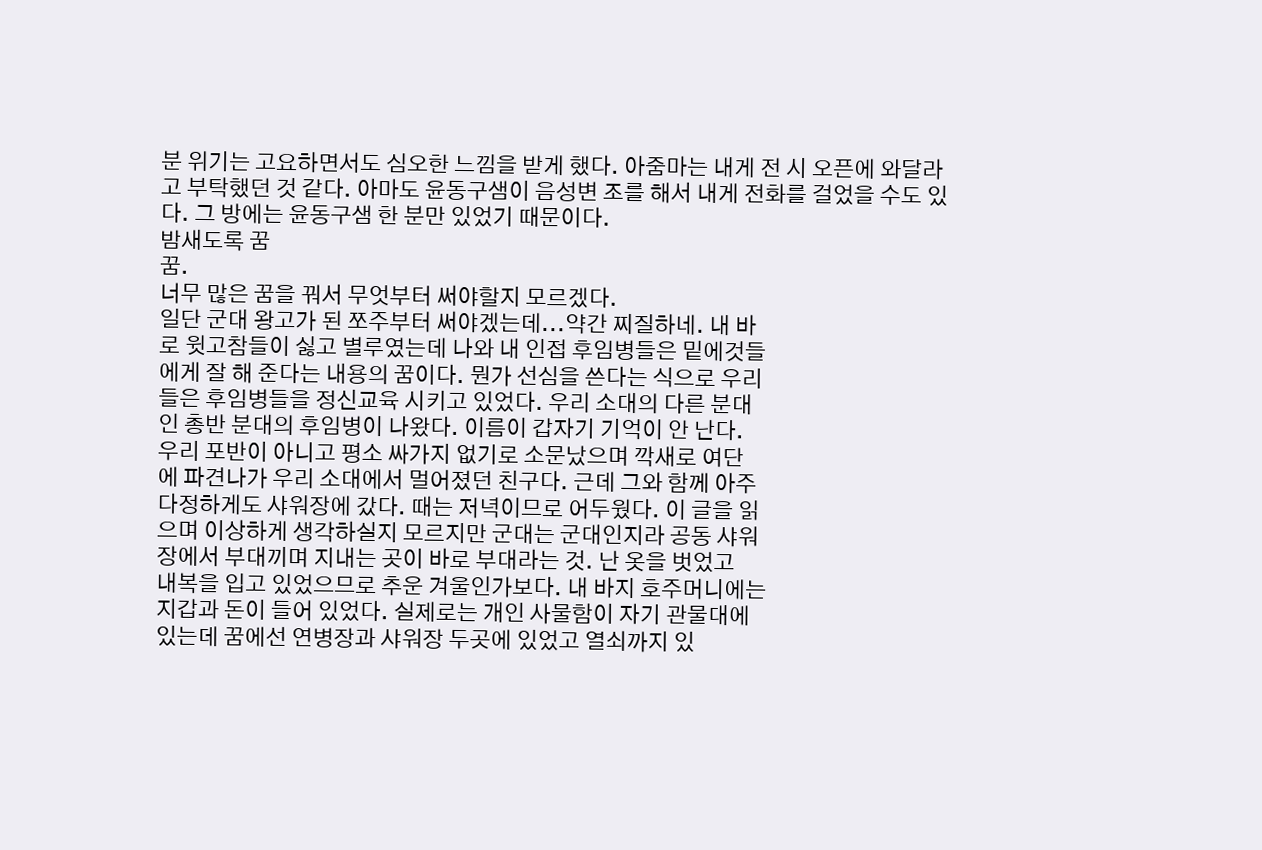분 위기는 고요하면서도 심오한 느낌을 받게 했다. 아줌마는 내게 전 시 오픈에 와달라고 부탁했던 것 같다. 아마도 윤동구샘이 음성변 조를 해서 내게 전화를 걸었을 수도 있다. 그 방에는 윤동구샘 한 분만 있었기 때문이다.
밤새도록 꿈
꿈.
너무 많은 꿈을 꿔서 무엇부터 써야할지 모르겠다.
일단 군대 왕고가 된 쪼주부터 써야겠는데...약간 찌질하네. 내 바
로 윗고참들이 싫고 별루였는데 나와 내 인접 후임병들은 밑에것들
에게 잘 해 준다는 내용의 꿈이다. 뭔가 선심을 쓴다는 식으로 우리
들은 후임병들을 정신교육 시키고 있었다. 우리 소대의 다른 분대
인 총반 분대의 후임병이 나왔다. 이름이 갑자기 기억이 안 난다.
우리 포반이 아니고 평소 싸가지 없기로 소문났으며 깍새로 여단
에 파견나가 우리 소대에서 멀어졌던 친구다. 근데 그와 함께 아주
다정하게도 샤워장에 갔다. 때는 저녁이므로 어두웠다. 이 글을 읽
으며 이상하게 생각하실지 모르지만 군대는 군대인지라 공동 샤워
장에서 부대끼며 지내는 곳이 바로 부대라는 것. 난 옷을 벗었고
내복을 입고 있었으므로 추운 겨울인가보다. 내 바지 호주머니에는
지갑과 돈이 들어 있었다. 실제로는 개인 사물함이 자기 관물대에
있는데 꿈에선 연병장과 샤워장 두곳에 있었고 열쇠까지 있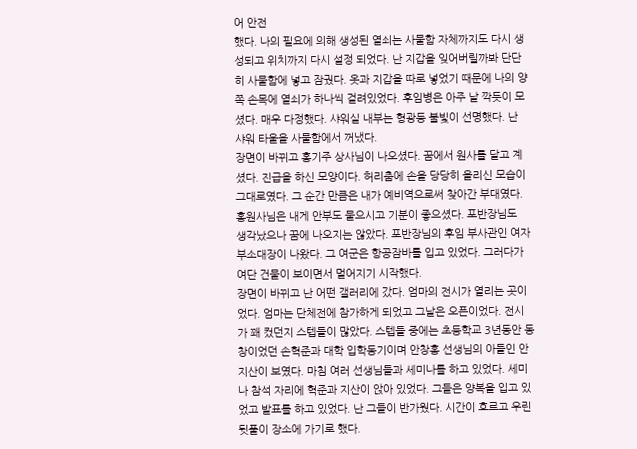어 안전
했다. 나의 필요에 의해 생성된 열쇠는 사물함 자체까지도 다시 생
성되고 위치까지 다시 설정 되었다. 난 지갑을 잊어버릴까봐 단단
히 사물함에 넣고 잠궜다. 옷과 지갑을 따로 넣었기 때문에 나의 양
쪽 손목에 열쇠가 하나씩 걸려있었다. 후임병은 아주 날 깍듯이 모
셨다. 매우 다정했다. 샤워실 내부는 형광등 불빛이 선명했다. 난
샤워 타울을 사물함에서 꺼냈다.
장면이 바뀌고 홍기주 상사님이 나오셨다. 꿈에서 원사를 달고 계
셨다. 진급을 하신 모양이다. 허리춤에 손을 당당히 올리신 모습이
그대로였다. 그 순간 만큼은 내가 예비역으로써 찾아간 부대였다.
홍원사님은 내게 안부도 물으시고 기분이 좋으셨다. 포반장님도
생각났으나 꿈에 나오지는 않았다. 포반장님의 후임 부사관인 여자
부소대장이 나왔다. 그 여군은 항공잠바를 입고 있었다. 그러다가
여단 건물이 보이면서 멀어지기 시작했다.
장면이 바뀌고 난 어떤 갤러리에 갔다. 엄마의 전시가 열리는 곳이
었다. 엄마는 단체전에 참가하게 되었고 그날은 오픈이었다. 전시
가 꽤 컸던지 스텝들이 많았다. 스텝들 중에는 초등학교 3년동안 동
창이었던 손혁준과 대학 입학동기이며 안창홍 선생님의 아들인 안
지산이 보였다. 마침 여러 선생님들과 세미나를 하고 있었다. 세미
나 참석 자리에 혁준과 지산이 앉아 있었다. 그들은 양복을 입고 있
었고 발표를 하고 있었다. 난 그들이 반가웠다. 시간이 흐르고 우린
뒷풀이 장소에 가기로 했다.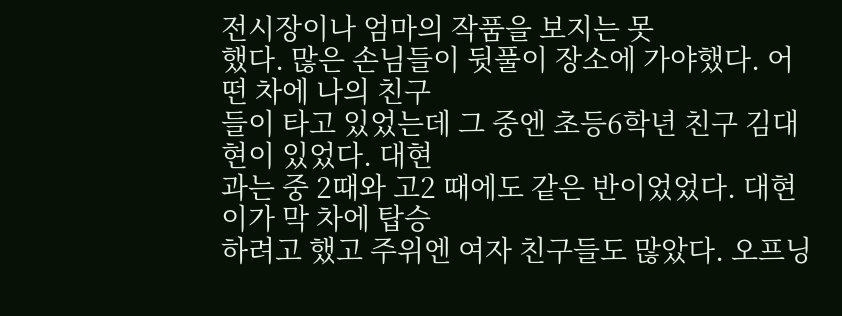전시장이나 엄마의 작품을 보지는 못
했다. 많은 손님들이 뒷풀이 장소에 가야했다. 어떤 차에 나의 친구
들이 타고 있었는데 그 중엔 초등6학년 친구 김대현이 있었다. 대현
과는 중 2때와 고2 때에도 같은 반이었었다. 대현이가 막 차에 탑승
하려고 했고 주위엔 여자 친구들도 많았다. 오프닝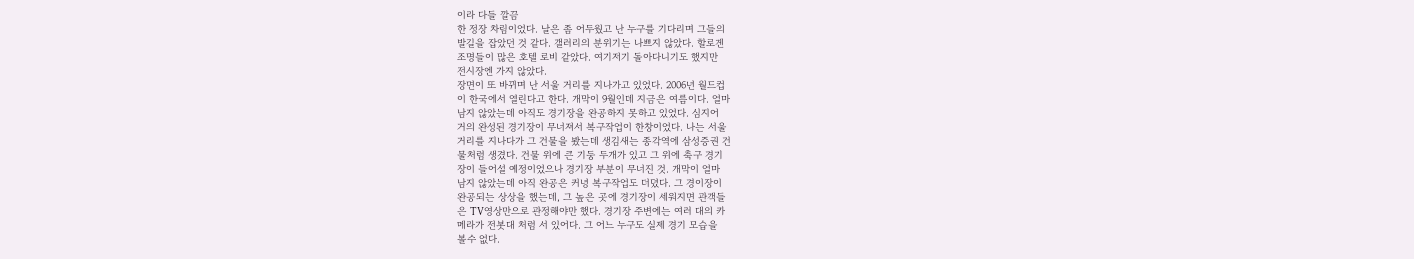이라 다들 깔끔
한 정장 차림이었다. 날은 좀 어두웠고 난 누구를 기다리며 그들의
발길을 잡았던 것 같다. 갤러리의 분위기는 나쁘지 않았다. 할로겐
조명들이 많은 호텔 로비 같았다. 여기저기 돌아다니기도 했지만
전시장엔 가지 않았다.
장면이 또 바뀌며 난 서울 거리를 지나가고 있었다. 2006년 월드컵
이 한국에서 열린다고 한다. 개막이 9월인데 지금은 여름이다. 얼마
남지 않았는데 아직도 경기장을 완공하지 못하고 있었다. 심지어
거의 완성된 경기장이 무너져서 복구작업이 한창이었다. 나는 서울
거리를 지나다가 그 건물을 봤는데 생김새는 종각역에 삼성증권 건
물처럼 생겼다. 건물 위에 큰 기둥 두개가 있고 그 위에 축구 경기
장이 들어설 예정이었으나 경기장 부분이 무너진 것. 개막이 얼마
남지 않았는데 아직 완공은 커녕 복구작업도 더뎠다. 그 경이장이
완공되는 상상을 했는데, 그 높은 곳에 경기장이 세워지면 관객들
은 TV영상만으로 관정해야만 했다. 경기장 주변에는 여러 대의 카
메라가 전봇대 처럼 서 있어다. 그 어느 누구도 실제 경기 모습을
볼수 없다.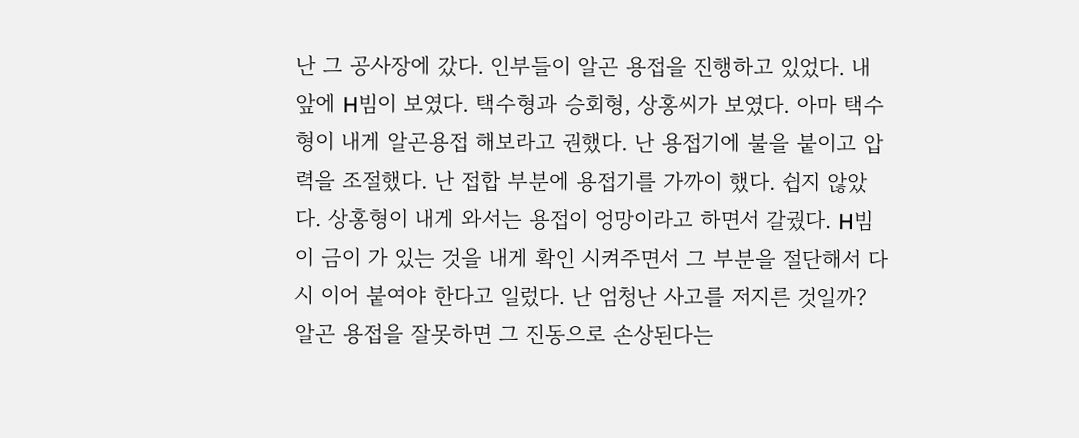난 그 공사장에 갔다. 인부들이 알곤 용접을 진행하고 있었다. 내
앞에 H빔이 보였다. 택수형과 승회형, 상홍씨가 보였다. 아마 택수
형이 내게 알곤용접 해보라고 권했다. 난 용접기에 불을 붙이고 압
력을 조절했다. 난 접합 부분에 용접기를 가까이 했다. 쉽지 않았
다. 상홍형이 내게 와서는 용접이 엉망이라고 하면서 갈궜다. H빔
이 금이 가 있는 것을 내게 확인 시켜주면서 그 부분을 절단해서 다
시 이어 붙여야 한다고 일렀다. 난 엄청난 사고를 저지른 것일까?
알곤 용접을 잘못하면 그 진동으로 손상된다는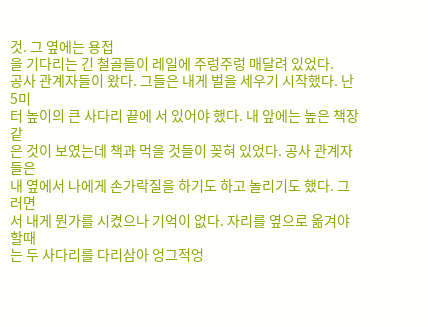것. 그 옆에는 용접
을 기다리는 긴 철골들이 레일에 주렁주렁 매달려 있었다.
공사 관계자들이 왔다. 그들은 내게 벌을 세우기 시작했다. 난 5미
터 높이의 큰 사다리 끝에 서 있어야 했다. 내 앞에는 높은 책장 같
은 것이 보였는데 책과 먹을 것들이 꽂혀 있었다. 공사 관계자들은
내 옆에서 나에게 손가락질을 하기도 하고 놀리기도 했다. 그러면
서 내게 뭔가를 시켰으나 기억이 없다. 자리를 옆으로 옮겨야 할때
는 두 사다리를 다리삼아 엉그적엉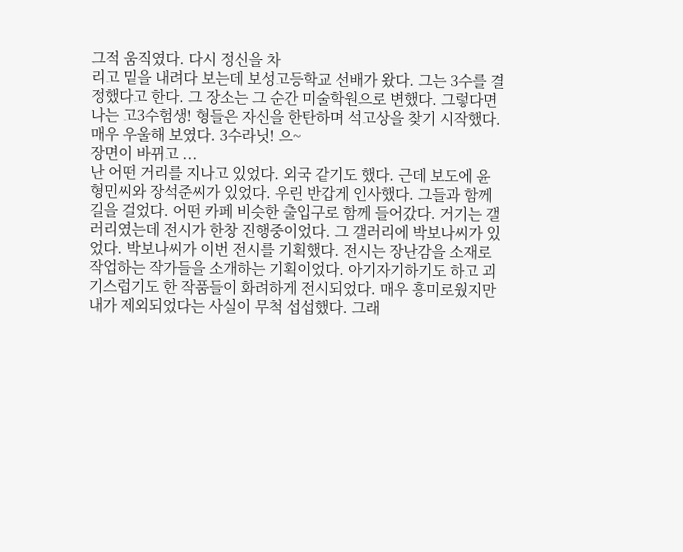그적 움직였다. 다시 정신을 차
리고 밑을 내려다 보는데 보성고등학교 선배가 왔다. 그는 3수를 결
정했다고 한다. 그 장소는 그 순간 미술학원으로 변했다. 그렇다면
나는 고3수험생! 형들은 자신을 한탄하며 석고상을 찾기 시작했다.
매우 우울해 보였다. 3수라닛! 으~
장면이 바뀌고 ...
난 어떤 거리를 지나고 있었다. 외국 같기도 했다. 근데 보도에 윤
형민씨와 장석준씨가 있었다. 우린 반갑게 인사했다. 그들과 함께
길을 걸었다. 어떤 카페 비슷한 출입구로 함께 들어갔다. 거기는 갤
러리였는데 전시가 한창 진행중이었다. 그 갤러리에 박보나씨가 있
었다. 박보나씨가 이번 전시를 기획했다. 전시는 장난감을 소재로
작업하는 작가들을 소개하는 기획이었다. 아기자기하기도 하고 괴
기스럽기도 한 작품들이 화려하게 전시되었다. 매우 흥미로웠지만
내가 제외되었다는 사실이 무척 섭섭했다. 그래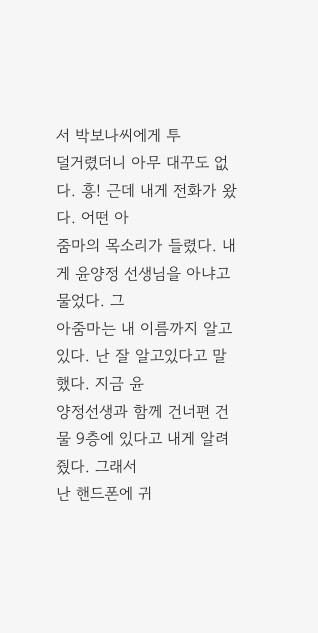서 박보나씨에게 투
덜거렸더니 아무 대꾸도 없다. 흥! 근데 내게 전화가 왔다. 어떤 아
줌마의 목소리가 들렸다. 내게 윤양정 선생님을 아냐고 물었다. 그
아줌마는 내 이름까지 알고있다. 난 잘 알고있다고 말했다. 지금 윤
양정선생과 함께 건너편 건물 9층에 있다고 내게 알려줬다. 그래서
난 핸드폰에 귀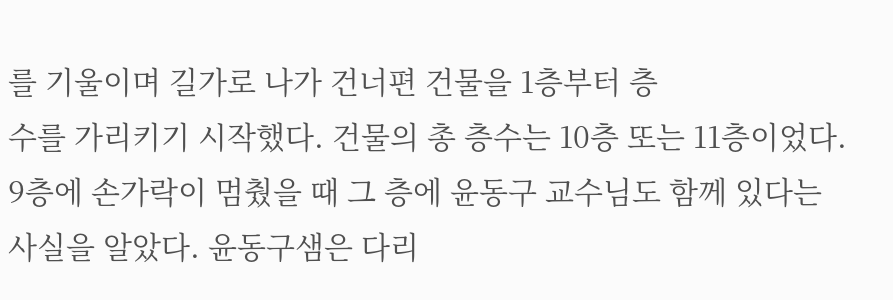를 기울이며 길가로 나가 건너편 건물을 1층부터 층
수를 가리키기 시작했다. 건물의 총 층수는 10층 또는 11층이었다.
9층에 손가락이 멈췄을 때 그 층에 윤동구 교수님도 함께 있다는
사실을 알았다. 윤동구샘은 다리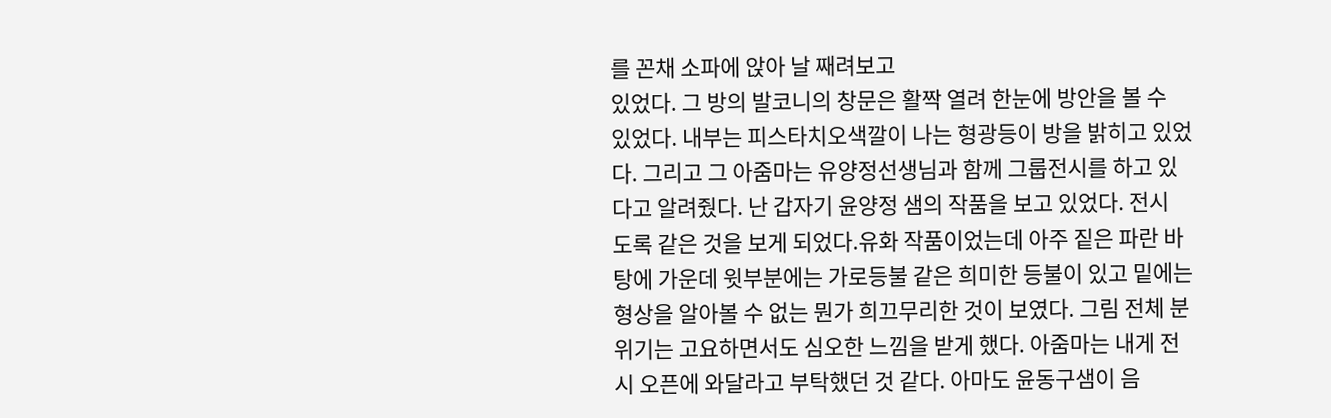를 꼰채 소파에 앉아 날 째려보고
있었다. 그 방의 발코니의 창문은 활짝 열려 한눈에 방안을 볼 수
있었다. 내부는 피스타치오색깔이 나는 형광등이 방을 밝히고 있었
다. 그리고 그 아줌마는 유양정선생님과 함께 그룹전시를 하고 있
다고 알려줬다. 난 갑자기 윤양정 샘의 작품을 보고 있었다. 전시
도록 같은 것을 보게 되었다.유화 작품이었는데 아주 짙은 파란 바
탕에 가운데 윗부분에는 가로등불 같은 희미한 등불이 있고 밑에는
형상을 알아볼 수 없는 뭔가 희끄무리한 것이 보였다. 그림 전체 분
위기는 고요하면서도 심오한 느낌을 받게 했다. 아줌마는 내게 전
시 오픈에 와달라고 부탁했던 것 같다. 아마도 윤동구샘이 음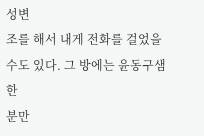성변
조를 해서 내게 전화를 걸었을 수도 있다. 그 방에는 윤동구샘 한
분만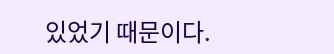있었기 때문이다.